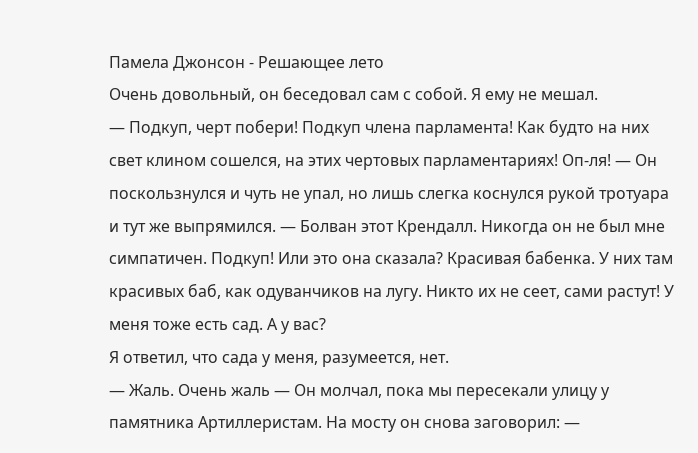Памела Джонсон - Решающее лето
Очень довольный, он беседовал сам с собой. Я ему не мешал.
— Подкуп, черт побери! Подкуп члена парламента! Как будто на них свет клином сошелся, на этих чертовых парламентариях! Оп-ля! — Он поскользнулся и чуть не упал, но лишь слегка коснулся рукой тротуара и тут же выпрямился. — Болван этот Крендалл. Никогда он не был мне симпатичен. Подкуп! Или это она сказала? Красивая бабенка. У них там красивых баб, как одуванчиков на лугу. Никто их не сеет, сами растут! У меня тоже есть сад. А у вас?
Я ответил, что сада у меня, разумеется, нет.
— Жаль. Очень жаль — Он молчал, пока мы пересекали улицу у памятника Артиллеристам. На мосту он снова заговорил: —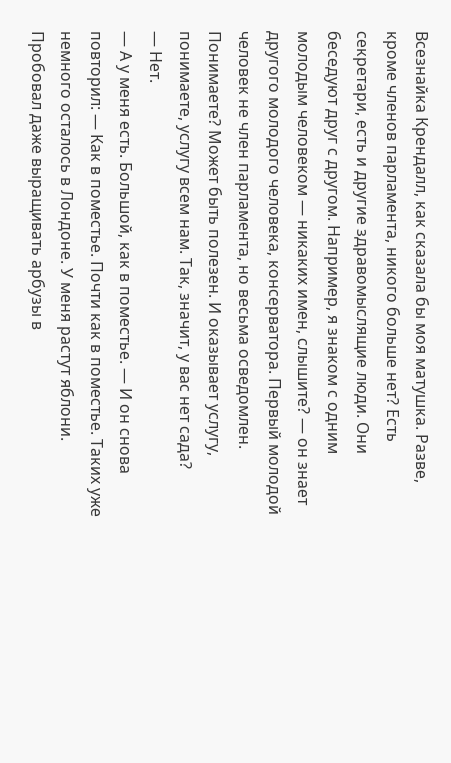Всезнайка Крендалл, как сказала бы моя матушка. Разве, кроме членов парламента, никого больше нет? Есть секретари, есть и другие здравомыслящие люди. Они беседуют друг с другом. Например, я знаком с одним молодым человеком — никаких имен, слышите? — он знает другого молодого человека, консерватора. Первый молодой человек не член парламента, но весьма осведомлен. Понимаете? Может быть полезен. И оказывает услугу, понимаете, услугу всем нам. Так, значит, у вас нет сада?
— Нет.
— А у меня есть. Большой, как в поместье. — И он снова повторил: — Как в поместье. Почти как в поместье. Таких уже немного осталось в Лондоне. У меня растут яблони. Пробовал даже выращивать арбузы в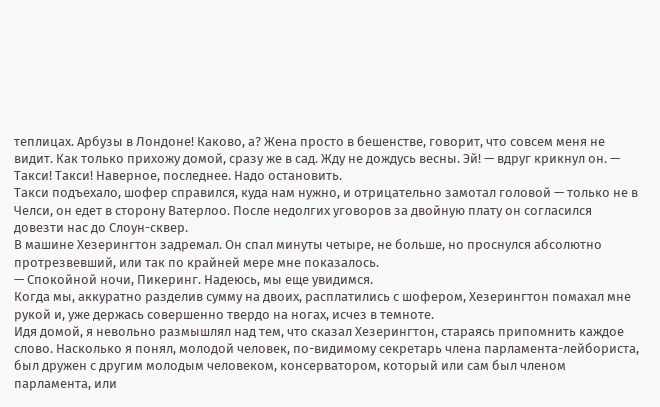теплицах. Арбузы в Лондоне! Каково, а? Жена просто в бешенстве, говорит, что совсем меня не видит. Как только прихожу домой, сразу же в сад. Жду не дождусь весны. Эй! — вдруг крикнул он. — Такси! Такси! Наверное, последнее. Надо остановить.
Такси подъехало, шофер справился, куда нам нужно, и отрицательно замотал головой — только не в Челси, он едет в сторону Ватерлоо. После недолгих уговоров за двойную плату он согласился довезти нас до Слоун-сквер.
В машине Хезерингтон задремал. Он спал минуты четыре, не больше, но проснулся абсолютно протрезвевший, или так по крайней мере мне показалось.
— Спокойной ночи, Пикеринг. Надеюсь, мы еще увидимся.
Когда мы, аккуратно разделив сумму на двоих, расплатились с шофером, Хезерингтон помахал мне рукой и, уже держась совершенно твердо на ногах, исчез в темноте.
Идя домой, я невольно размышлял над тем, что сказал Хезерингтон, стараясь припомнить каждое слово. Насколько я понял, молодой человек, по-видимому секретарь члена парламента-лейбориста, был дружен с другим молодым человеком, консерватором, который или сам был членом парламента, или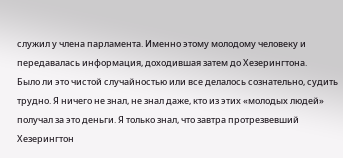служил у члена парламента. Именно этому молодому человеку и передавалась информация, доходившая затем до Хезерингтона.
Было ли это чистой случайностью или все делалось сознательно, судить трудно. Я ничего не знал, не знал даже, кто из этих «молодых людей» получал за это деньги. Я только знал, что завтра протрезвевший Хезерингтон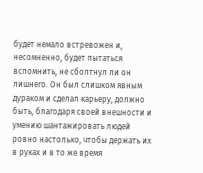будет немало встревожен и, несомненно, будет пытаться вспомнить, не сболтнул ли он лишнего. Он был слишком явным дураком и сделал карьеру, должно быть, благодаря своей внешности и умению шантажировать людей ровно настолько, чтобы держать их в руках и в то же время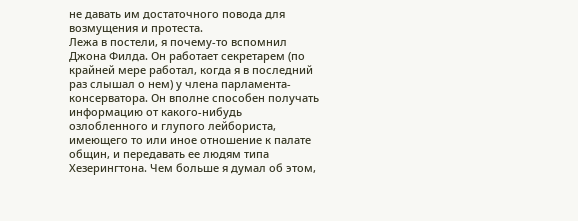не давать им достаточного повода для возмущения и протеста.
Лежа в постели, я почему-то вспомнил Джона Филда. Он работает секретарем (по крайней мере работал, когда я в последний раз слышал о нем) у члена парламента-консерватора. Он вполне способен получать информацию от какого-нибудь озлобленного и глупого лейбориста, имеющего то или иное отношение к палате общин, и передавать ее людям типа Хезерингтона. Чем больше я думал об этом,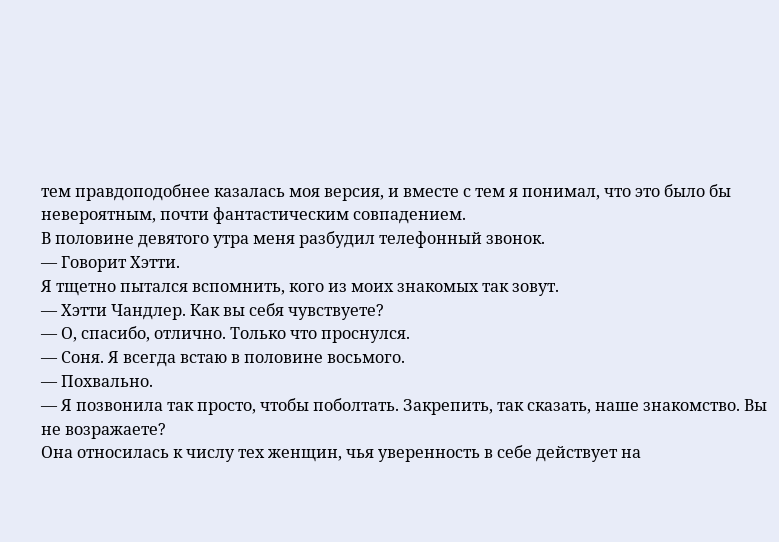тем правдоподобнее казалась моя версия, и вместе с тем я понимал, что это было бы невероятным, почти фантастическим совпадением.
В половине девятого утра меня разбудил телефонный звонок.
— Говорит Хэтти.
Я тщетно пытался вспомнить, кого из моих знакомых так зовут.
— Хэтти Чандлер. Как вы себя чувствуете?
— О, спасибо, отлично. Только что проснулся.
— Соня. Я всегда встаю в половине восьмого.
— Похвально.
— Я позвонила так просто, чтобы поболтать. Закрепить, так сказать, наше знакомство. Вы не возражаете?
Она относилась к числу тех женщин, чья уверенность в себе действует на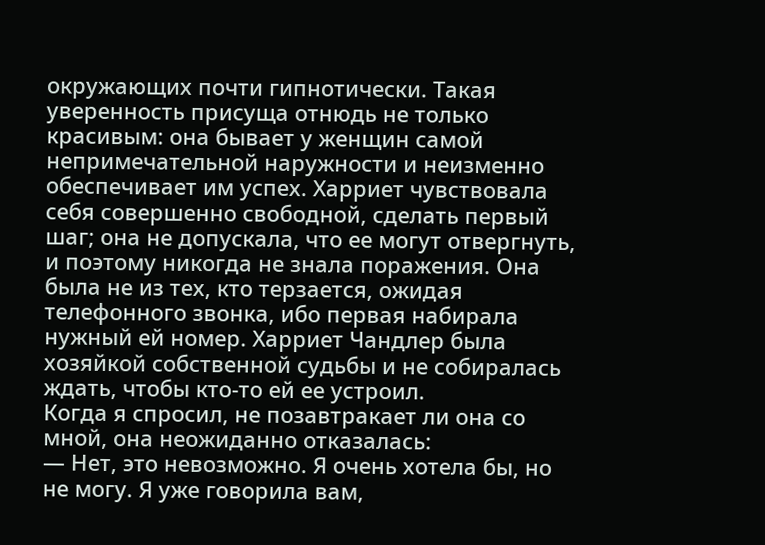окружающих почти гипнотически. Такая уверенность присуща отнюдь не только красивым: она бывает у женщин самой непримечательной наружности и неизменно обеспечивает им успех. Харриет чувствовала себя совершенно свободной, сделать первый шаг; она не допускала, что ее могут отвергнуть, и поэтому никогда не знала поражения. Она была не из тех, кто терзается, ожидая телефонного звонка, ибо первая набирала нужный ей номер. Харриет Чандлер была хозяйкой собственной судьбы и не собиралась ждать, чтобы кто-то ей ее устроил.
Когда я спросил, не позавтракает ли она со мной, она неожиданно отказалась:
— Нет, это невозможно. Я очень хотела бы, но не могу. Я уже говорила вам,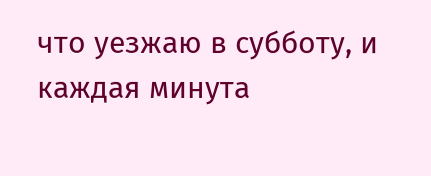что уезжаю в субботу, и каждая минута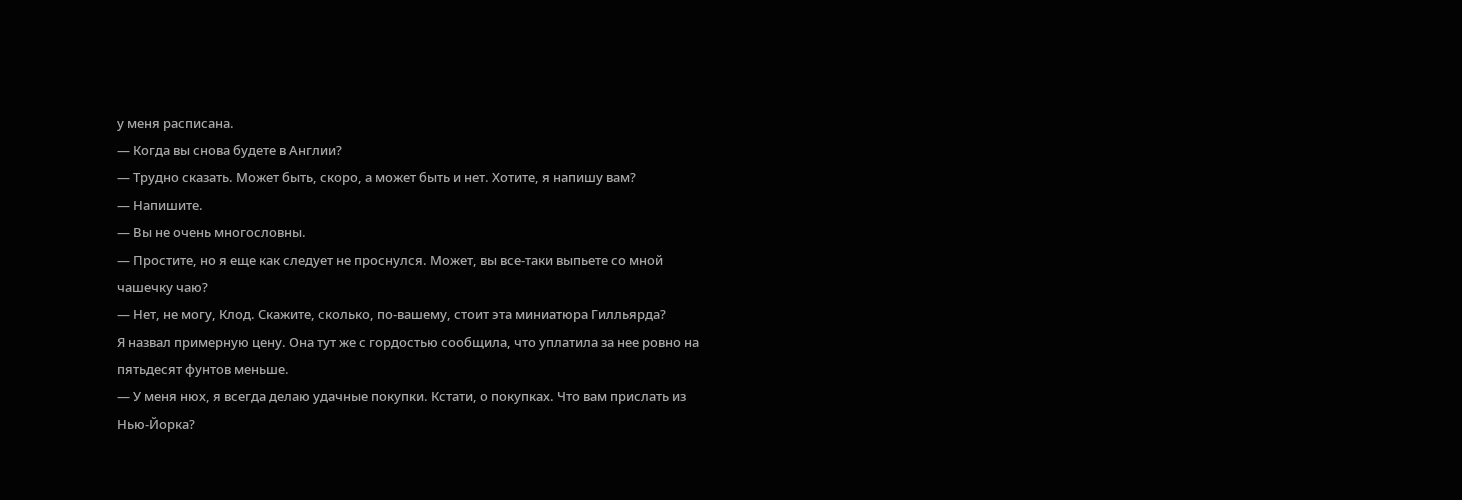у меня расписана.
— Когда вы снова будете в Англии?
— Трудно сказать. Может быть, скоро, а может быть и нет. Хотите, я напишу вам?
— Напишите.
— Вы не очень многословны.
— Простите, но я еще как следует не проснулся. Может, вы все-таки выпьете со мной чашечку чаю?
— Нет, не могу, Клод. Скажите, сколько, по-вашему, стоит эта миниатюра Гилльярда?
Я назвал примерную цену. Она тут же с гордостью сообщила, что уплатила за нее ровно на пятьдесят фунтов меньше.
— У меня нюх, я всегда делаю удачные покупки. Кстати, о покупках. Что вам прислать из Нью-Йорка?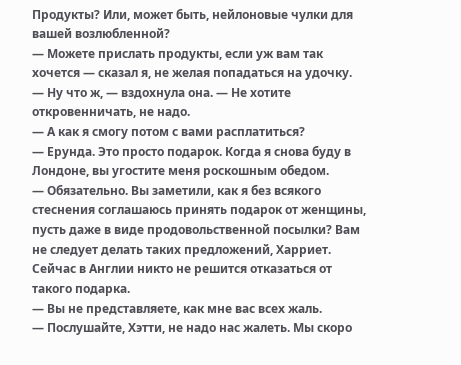Продукты? Или, может быть, нейлоновые чулки для вашей возлюбленной?
— Можете прислать продукты, если уж вам так хочется — сказал я, не желая попадаться на удочку.
— Ну что ж, — вздохнула она. — Не хотите откровенничать, не надо.
— А как я смогу потом с вами расплатиться?
— Ерунда. Это просто подарок. Когда я снова буду в Лондоне, вы угостите меня роскошным обедом.
— Обязательно. Вы заметили, как я без всякого стеснения соглашаюсь принять подарок от женщины, пусть даже в виде продовольственной посылки? Вам не следует делать таких предложений, Харриет. Сейчас в Англии никто не решится отказаться от такого подарка.
— Вы не представляете, как мне вас всех жаль.
— Послушайте, Хэтти, не надо нас жалеть. Мы скоро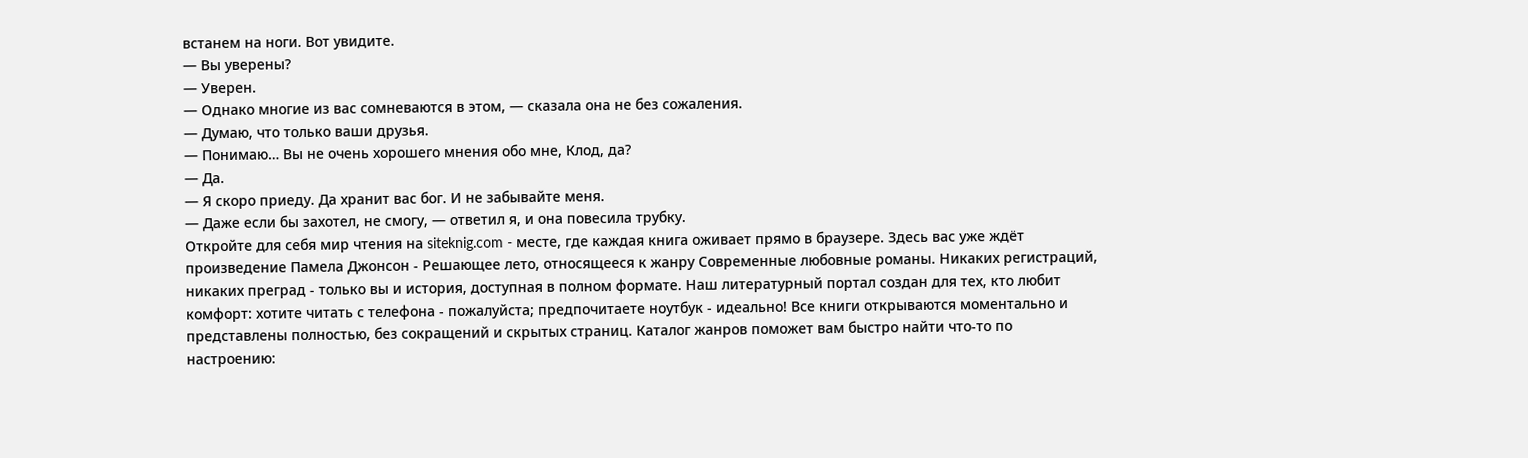встанем на ноги. Вот увидите.
— Вы уверены?
— Уверен.
— Однако многие из вас сомневаются в этом, — сказала она не без сожаления.
— Думаю, что только ваши друзья.
— Понимаю… Вы не очень хорошего мнения обо мне, Клод, да?
— Да.
— Я скоро приеду. Да хранит вас бог. И не забывайте меня.
— Даже если бы захотел, не смогу, — ответил я, и она повесила трубку.
Откройте для себя мир чтения на siteknig.com - месте, где каждая книга оживает прямо в браузере. Здесь вас уже ждёт произведение Памела Джонсон - Решающее лето, относящееся к жанру Современные любовные романы. Никаких регистраций, никаких преград - только вы и история, доступная в полном формате. Наш литературный портал создан для тех, кто любит комфорт: хотите читать с телефона - пожалуйста; предпочитаете ноутбук - идеально! Все книги открываются моментально и представлены полностью, без сокращений и скрытых страниц. Каталог жанров поможет вам быстро найти что-то по настроению: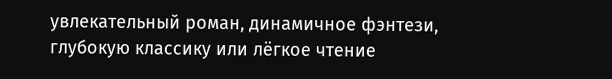увлекательный роман, динамичное фэнтези, глубокую классику или лёгкое чтение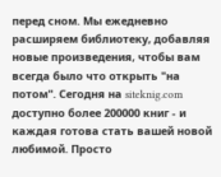перед сном. Мы ежедневно расширяем библиотеку, добавляя новые произведения, чтобы вам всегда было что открыть "на потом". Сегодня на siteknig.com доступно более 200000 книг - и каждая готова стать вашей новой любимой. Просто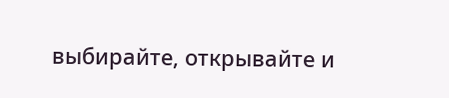выбирайте, открывайте и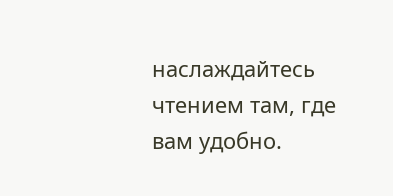наслаждайтесь чтением там, где вам удобно.